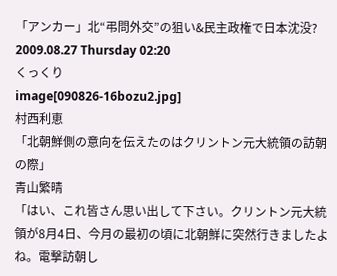「アンカー」北“弔問外交”の狙い&民主政権で日本沈没?
2009.08.27 Thursday 02:20
くっくり
image[090826-16bozu2.jpg]
村西利恵
「北朝鮮側の意向を伝えたのはクリントン元大統領の訪朝の際」
青山繁晴
「はい、これ皆さん思い出して下さい。クリントン元大統領が8月4日、今月の最初の頃に北朝鮮に突然行きましたよね。電撃訪朝し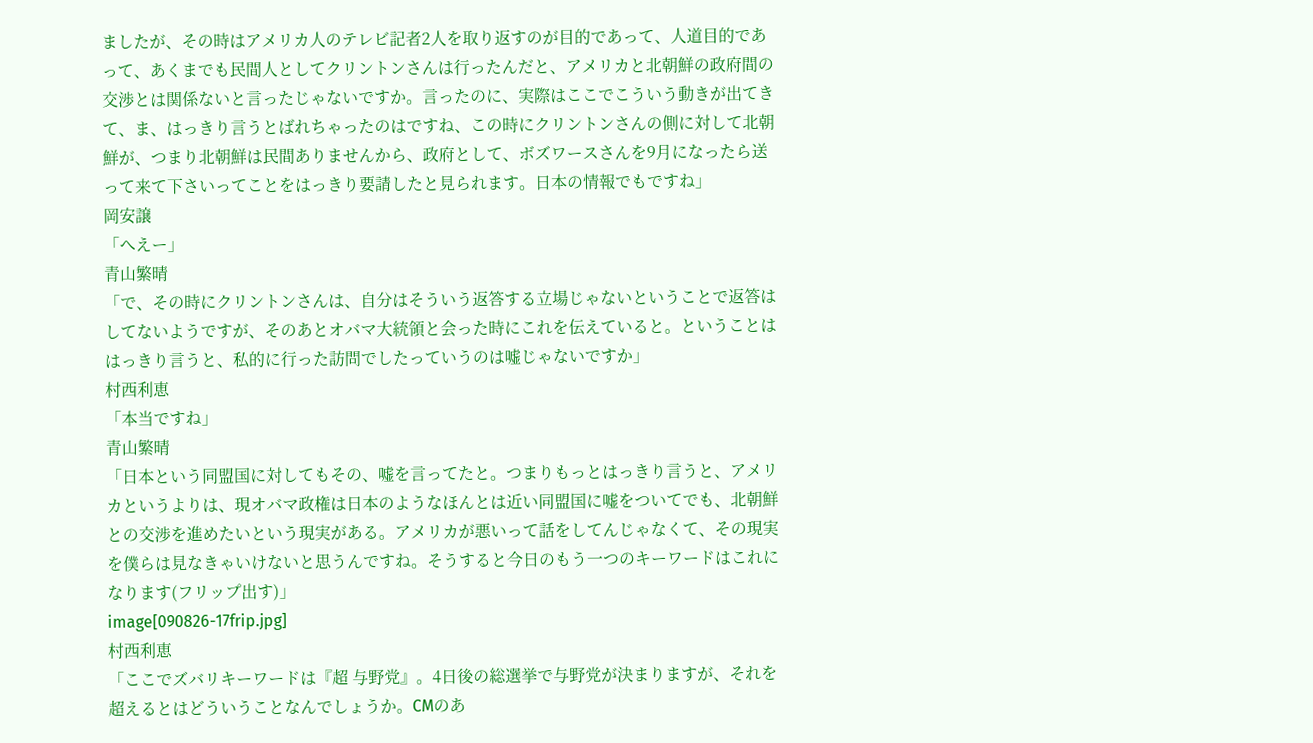ましたが、その時はアメリカ人のテレビ記者2人を取り返すのが目的であって、人道目的であって、あくまでも民間人としてクリントンさんは行ったんだと、アメリカと北朝鮮の政府間の交渉とは関係ないと言ったじゃないですか。言ったのに、実際はここでこういう動きが出てきて、ま、はっきり言うとばれちゃったのはですね、この時にクリントンさんの側に対して北朝鮮が、つまり北朝鮮は民間ありませんから、政府として、ボズワースさんを9月になったら送って来て下さいってことをはっきり要請したと見られます。日本の情報でもですね」
岡安譲
「へえー」
青山繁晴
「で、その時にクリントンさんは、自分はそういう返答する立場じゃないということで返答はしてないようですが、そのあとオバマ大統領と会った時にこれを伝えていると。ということははっきり言うと、私的に行った訪問でしたっていうのは嘘じゃないですか」
村西利恵
「本当ですね」
青山繁晴
「日本という同盟国に対してもその、嘘を言ってたと。つまりもっとはっきり言うと、アメリカというよりは、現オバマ政権は日本のようなほんとは近い同盟国に嘘をついてでも、北朝鮮との交渉を進めたいという現実がある。アメリカが悪いって話をしてんじゃなくて、その現実を僕らは見なきゃいけないと思うんですね。そうすると今日のもう一つのキーワードはこれになります(フリップ出す)」
image[090826-17frip.jpg]
村西利恵
「ここでズバリキーワードは『超 与野党』。4日後の総選挙で与野党が決まりますが、それを超えるとはどういうことなんでしょうか。CMのあ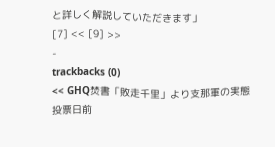と詳しく解説していただきます」
[7] << [9] >>
-
trackbacks (0)
<< GHQ焚書「敗走千里」より支那軍の実態
投票日前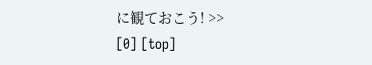に観ておこう! >>
[0] [top]